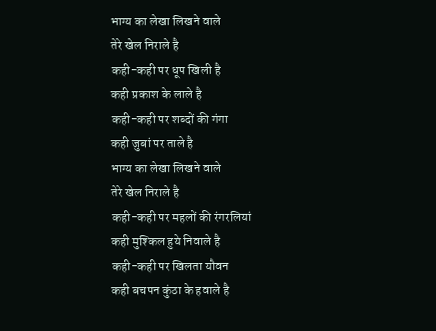भाग्य का लेखा लिखने वाले
तेरे खेल निराले है
कही-कही पर धूप खिली है
कही प्रकाश के लाले है
कही-कही पर शब्दों की गंगा
कही जुबां पर ताले है
भाग्य का लेखा लिखने वाले
तेरे खेल निराले है
कही-कही पर महलों की रंगरलियां
कही मुश्किल हुये निवाले है
कही-कही पर खिलता यौवन
कही बचपन कुंठा के हवाले है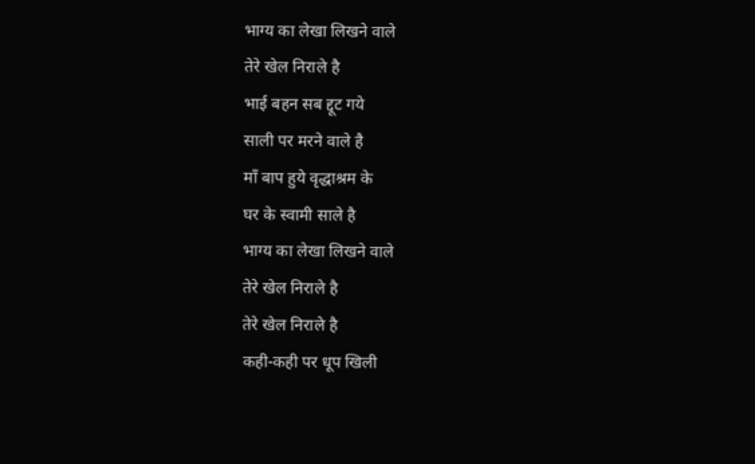भाग्य का लेखा लिखने वाले
तेरे खेल निराले है
भाई बहन सब द्दूट गये
साली पर मरने वाले है
माँ बाप हुये वृद्धाश्रम के
घर के स्वामी साले है
भाग्य का लेखा लिखने वाले
तेरे खेल निराले है
तेरे खेल निराले है
कही-कही पर धूप खिली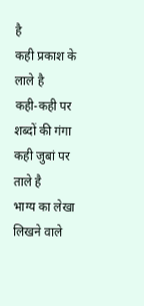है
कही प्रकाश के लाले है
कही-कही पर शब्दों की गंगा
कही जुबां पर ताले है
भाग्य का लेखा लिखने वाले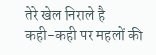तेरे खेल निराले है
कही-कही पर महलों की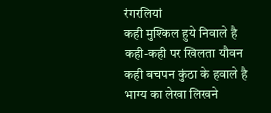रंगरलियां
कही मुश्किल हुये निवाले है
कही-कही पर खिलता यौवन
कही बचपन कुंठा के हवाले है
भाग्य का लेखा लिखने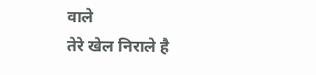वाले
तेरे खेल निराले है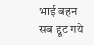भाई बहन सब द्दूट गये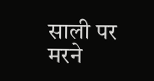साली पर मरने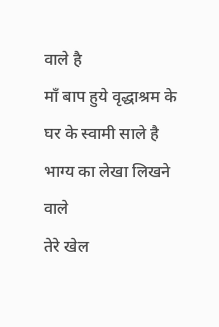वाले है
माँ बाप हुये वृद्धाश्रम के
घर के स्वामी साले है
भाग्य का लेखा लिखने वाले
तेरे खेल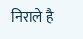निराले है